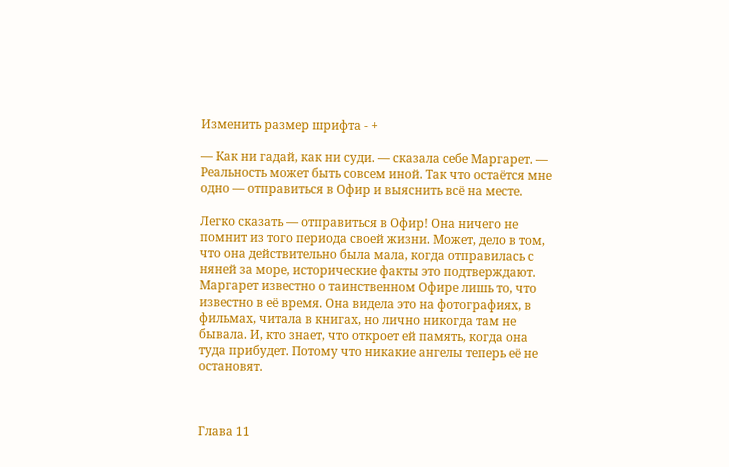Изменить размер шрифта - +

— Как ни гадай, как ни суди. — сказала себе Маргарет. — Реальность может быть совсем иной. Так что остаётся мне одно — отправиться в Офир и выяснить всё на месте.

Легко сказать — отправиться в Офир! Она ничего не помнит из того периода своей жизни. Может, дело в том, что она действительно была мала, когда отправилась с няней за море, исторические факты это подтверждают. Маргарет известно о таинственном Офире лишь то, что известно в её время. Она видела это на фотографиях, в фильмах, читала в книгах, но лично никогда там не бывала. И, кто знает, что откроет ей память, когда она туда прибудет. Потому что никакие ангелы теперь её не остановят.



Глава 11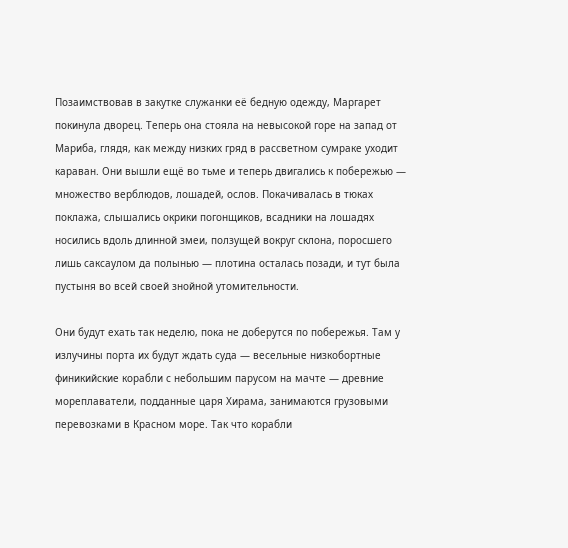Позаимствовав в закутке служанки её бедную одежду, Маргарет покинула дворец. Теперь она стояла на невысокой горе на запад от Мариба, глядя, как между низких гряд в рассветном сумраке уходит караван. Они вышли ещё во тьме и теперь двигались к побережью — множество верблюдов, лошадей, ослов. Покачивалась в тюках поклажа, слышались окрики погонщиков, всадники на лошадях носились вдоль длинной змеи, ползущей вокруг склона, поросшего лишь саксаулом да полынью — плотина осталась позади, и тут была пустыня во всей своей знойной утомительности.

Они будут ехать так неделю, пока не доберутся по побережья. Там у излучины порта их будут ждать суда — весельные низкобортные финикийские корабли с небольшим парусом на мачте — древние мореплаватели, подданные царя Хирама, занимаются грузовыми перевозками в Красном море. Так что корабли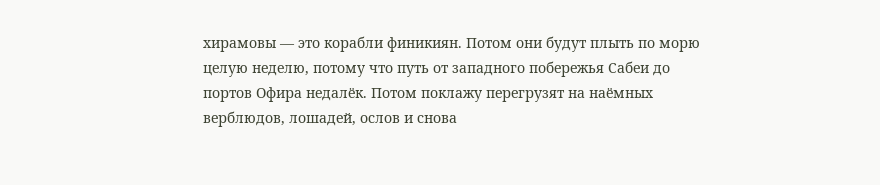хирамовы — это корабли финикиян. Потом они будут плыть по морю целую неделю, потому что путь от западного побережья Сабеи до портов Офира недалёк. Потом поклажу перегрузят на наёмных верблюдов, лошадей, ослов и снова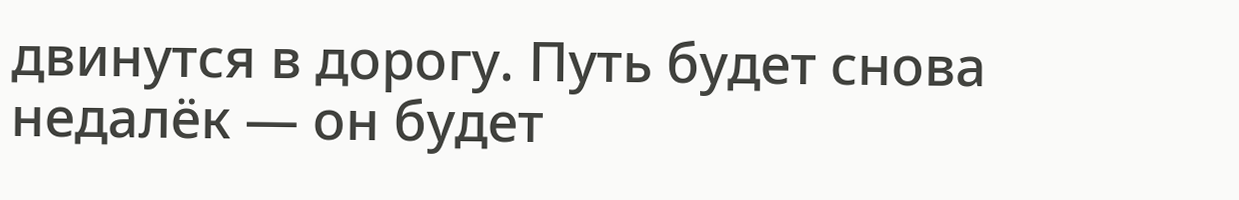двинутся в дорогу. Путь будет снова недалёк — он будет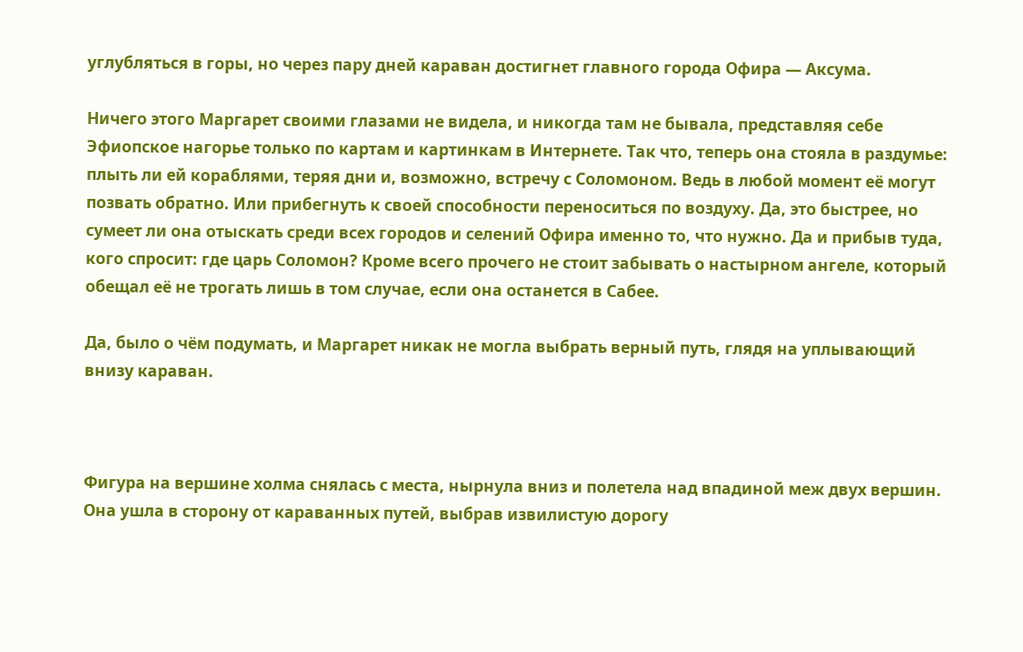углубляться в горы, но через пару дней караван достигнет главного города Офира — Аксума.

Ничего этого Маргарет своими глазами не видела, и никогда там не бывала, представляя себе Эфиопское нагорье только по картам и картинкам в Интернете. Так что, теперь она стояла в раздумье: плыть ли ей кораблями, теряя дни и, возможно, встречу с Соломоном. Ведь в любой момент её могут позвать обратно. Или прибегнуть к своей способности переноситься по воздуху. Да, это быстрее, но сумеет ли она отыскать среди всех городов и селений Офира именно то, что нужно. Да и прибыв туда, кого спросит: где царь Соломон? Кроме всего прочего не стоит забывать о настырном ангеле, который обещал её не трогать лишь в том случае, если она останется в Сабее.

Да, было о чём подумать, и Маргарет никак не могла выбрать верный путь, глядя на уплывающий внизу караван.



Фигура на вершине холма снялась с места, нырнула вниз и полетела над впадиной меж двух вершин. Она ушла в сторону от караванных путей, выбрав извилистую дорогу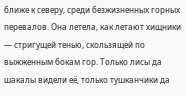ближе к северу, среди безжизненных горных перевалов. Она летела, как летают хищники — стригущей тенью, скользящей по выжженным бокам гор. Только лисы да шакалы видели её, только тушканчики да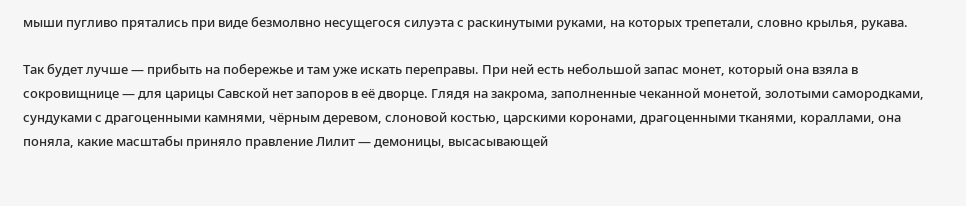мыши пугливо прятались при виде безмолвно несущегося силуэта с раскинутыми руками, на которых трепетали, словно крылья, рукава.

Так будет лучше — прибыть на побережье и там уже искать переправы. При ней есть небольшой запас монет, который она взяла в сокровищнице — для царицы Савской нет запоров в её дворце. Глядя на закрома, заполненные чеканной монетой, золотыми самородками, сундуками с драгоценными камнями, чёрным деревом, слоновой костью, царскими коронами, драгоценными тканями, кораллами, она поняла, какие масштабы приняло правление Лилит — демоницы, высасывающей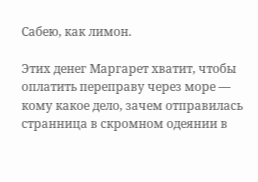Сабею, как лимон.

Этих денег Маргарет хватит, чтобы оплатить переправу через море — кому какое дело, зачем отправилась странница в скромном одеянии в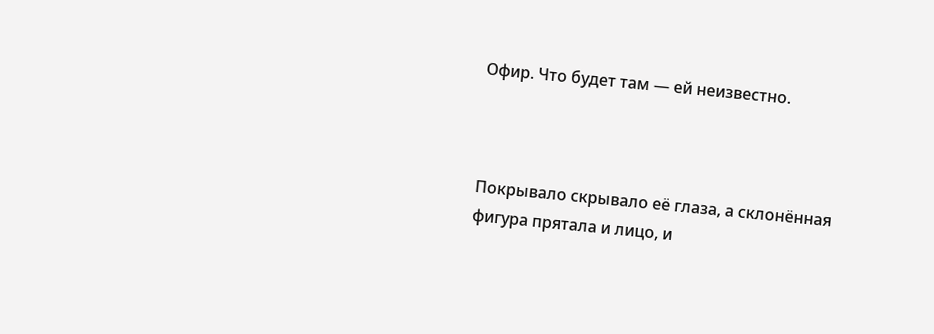Офир. Что будет там — ей неизвестно.



Покрывало скрывало её глаза, а склонённая фигура прятала и лицо, и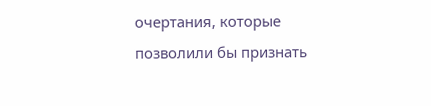очертания, которые позволили бы признать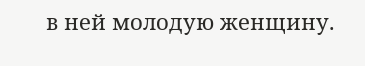в ней молодую женщину.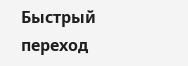Быстрый переход